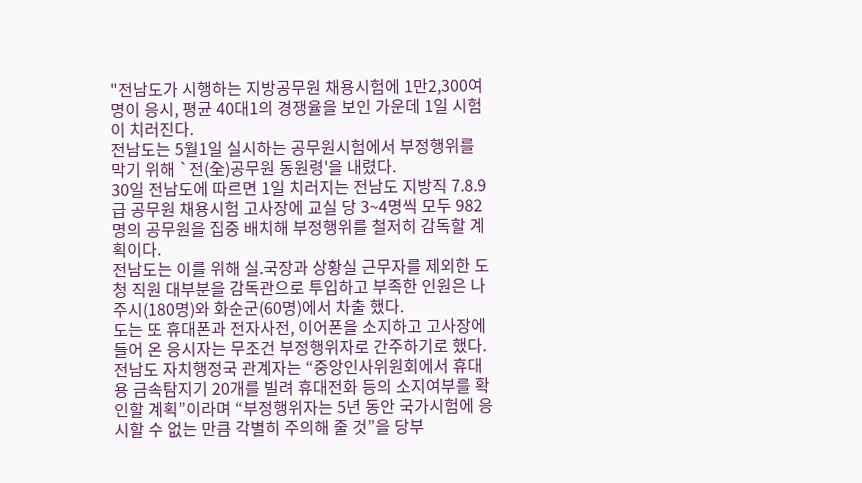"전남도가 시행하는 지방공무원 채용시험에 1만2,300여명이 응시, 평균 40대1의 경쟁율을 보인 가운데 1일 시험이 치러진다.
전남도는 5월1일 실시하는 공무원시험에서 부정행위를 막기 위해 `전(全)공무원 동원령'을 내렸다.
30일 전남도에 따르면 1일 치러지는 전남도 지방직 7.8.9급 공무원 채용시험 고사장에 교실 당 3~4명씩 모두 982명의 공무원을 집중 배치해 부정행위를 철저히 감독할 계획이다.
전남도는 이를 위해 실.국장과 상황실 근무자를 제외한 도청 직원 대부분을 감독관으로 투입하고 부족한 인원은 나주시(180명)와 화순군(60명)에서 차출 했다.
도는 또 휴대폰과 전자사전, 이어폰을 소지하고 고사장에 들어 온 응시자는 무조건 부정행위자로 간주하기로 했다.
전남도 자치행정국 관계자는 “중앙인사위원회에서 휴대용 금속탐지기 20개를 빌려 휴대전화 등의 소지여부를 확인할 계획”이라며 “부정행위자는 5년 동안 국가시험에 응시할 수 없는 만큼 각별히 주의해 줄 것”을 당부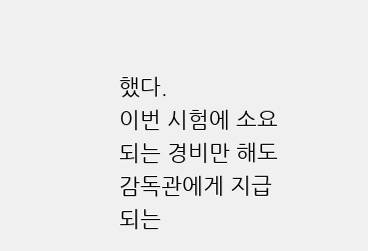했다.
이번 시험에 소요되는 경비만 해도 감독관에게 지급되는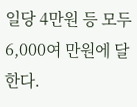일당 4만원 등 모두 6,000여 만원에 달한다.